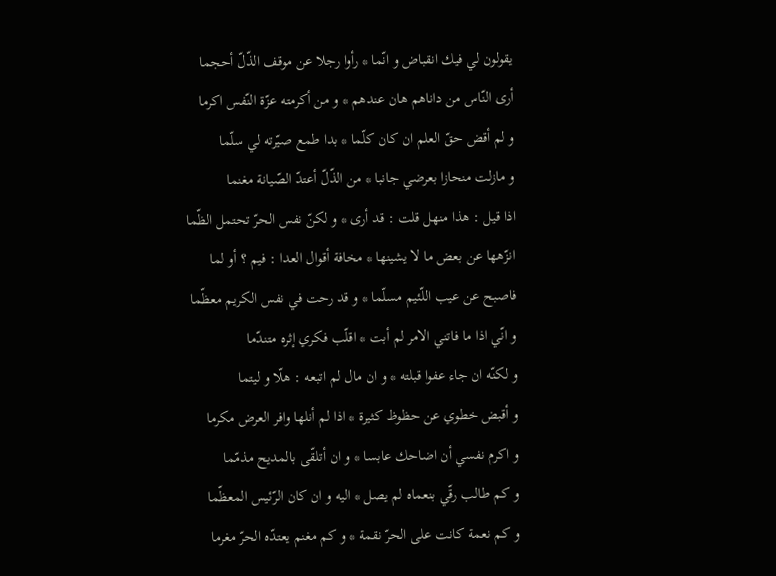يقولون لي فيك انقباض و انّما * رأوا رجلا عن موقف الذّلّ أحجما
أرى النّاس من داناهم هان عندهم * و من أكرمته عزّة النّفس اكرما
و لم أقض حقّ العلم ان كان كلّما * بدا طمع صيّرته لي سلّما
و مازلت منحازا بعرضي جانبا * من الذّلّ أعتدّ الصّيانة مغنما
اذا قيل : هذا منهل قلت : قد أرى * و لكنّ نفس الحرّ تحتمل الظّما
انزّهها عن بعض ما لا يشينها * مخافة أقوال العدا : فيم ؟ أو لما
فاصبح عن عيب اللّئيم مسلّما * و قد رحت في نفس الكريم معظّما
و انّي اذا ما فاتني الامر لم أبت * اقلّب فكري إثره متندّما
و لكنّه ان جاء عفوا قبلته * و ان مال لم اتبعه : هلّا و ليتما
و أقبض خطوي عن حظوظ كثيرة * اذا لم أنلها وافر العرض مكرما
و اكرم نفسي أن اضاحك عابسا * و ان أتلقّى بالمديح مذمّما
و كم طالب رقّي بنعماه لم يصل * اليه و ان كان الرّئيس المعظّما
و كم نعمة كانت على الحرّ نقمة * و كم مغنم يعتدّه الحرّ مغرما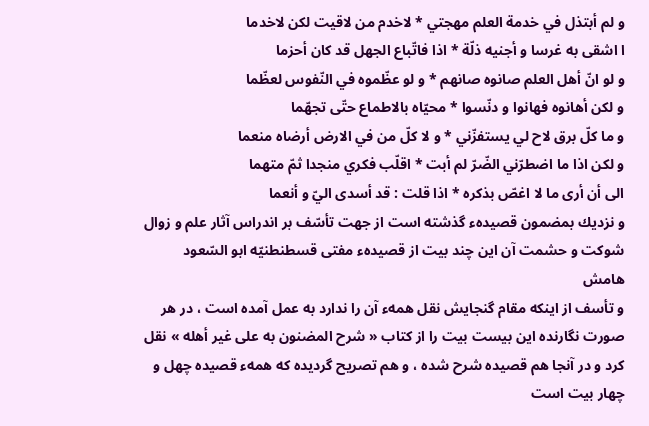و لم أبتذل في خدمة العلم مهجتي * لاخدم من لاقيت لكن لاخدما
ا اشقى به غرسا و أجنيه ذلّة * اذا فاتّباع الجهل قد كان أحزما
و لو انّ أهل العلم صانوه صانهم * و لو عظّموه في النّفوس لعظّما
و لكن أهانوه فهانوا و دنّسوا * محيّاه بالاطماع حتّى تجهّما
و ما كلّ برق لاح لي يستفزّني * و لا كلّ من في الارض أرضاه منعما
و لكن اذا ما اضطرّني الضّرّ لم أبت * اقلّب فكري منجدا ثمّ متهما
الى أن أرى ما لا اغصّ بذكره * اذا قلت : قد أسدى اليّ و أنعما
و نزديك بمضمون قصيدهء گذشته است از جهت تأسّف بر اندراس آثار علم و زوال شوكت و حشمت آن اين چند بيت از قصيدهء مفتى قسطنطنيّه ابو السّعود
هامش
و تأسف از اينكه مقام گنجايش نقل همهء آن را ندارد به عمل آمده است ، در هر صورت نگارنده اين بيست بيت را از كتاب « شرح المضنون به على غير أهله » نقل كرد و در آنجا هم قصيده شرح شده ، و هم تصريح گرديده كه همهء قصيده چهل و چهار بيت است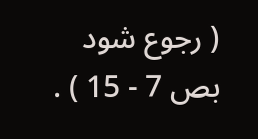( رجوع شود بص 7 - 15 ) .